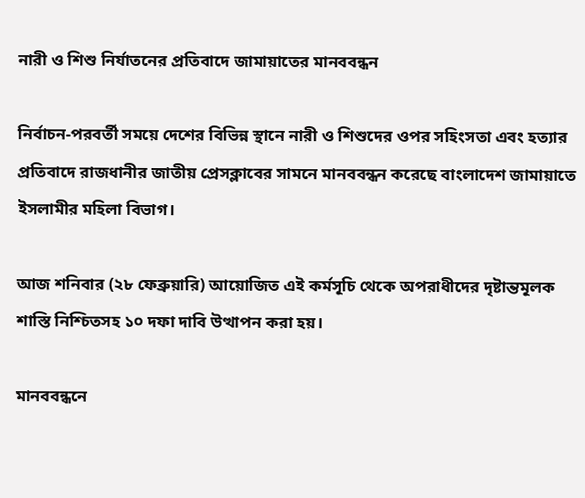নারী ও শিশু নির্যাতনের প্রতিবাদে জামায়াতের মানববন্ধন

নির্বাচন-পরবর্তী সময়ে দেশের বিভিন্ন স্থানে নারী ও শিশুদের ওপর সহিংসতা এবং হত্যার প্রতিবাদে রাজধানীর জাতীয় প্রেসক্লাবের সামনে মানববন্ধন করেছে বাংলাদেশ জামায়াতে ইসলামীর মহিলা বিভাগ।

আজ শনিবার (২৮ ফেব্রুয়ারি) আয়োজিত এই কর্মসূচি থেকে অপরাধীদের দৃষ্টান্তমূলক শাস্তি নিশ্চিতসহ ১০ দফা দাবি উত্থাপন করা হয়।

মানববন্ধনে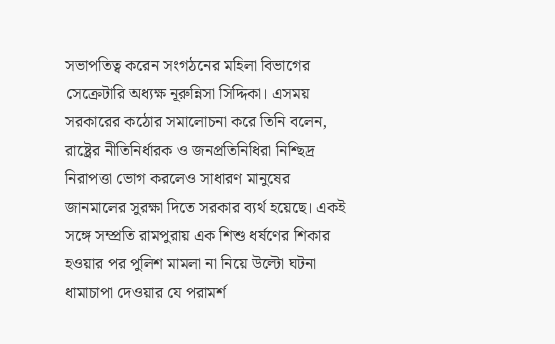সভাপতিত্ব করেন সংগঠনের মহিলা বিভাগের সেক্রেটারি অধ্যক্ষ নূরুন্নিসা সিদ্দিকা। এসময় সরকারের কঠোর সমালোচনা করে তিনি বলেন, রাষ্ট্রের নীতিনির্ধারক ও জনপ্রতিনিধিরা নিশ্ছিদ্র নিরাপত্তা ভোগ করলেও সাধারণ মানুষের জানমালের সুরক্ষা দিতে সরকার ব্যর্থ হয়েছে। একই সঙ্গে সম্প্রতি রামপুরায় এক শিশু ধর্ষণের শিকার হওয়ার পর পুলিশ মামলা না নিয়ে উল্টো ঘটনা ধামাচাপা দেওয়ার যে পরামর্শ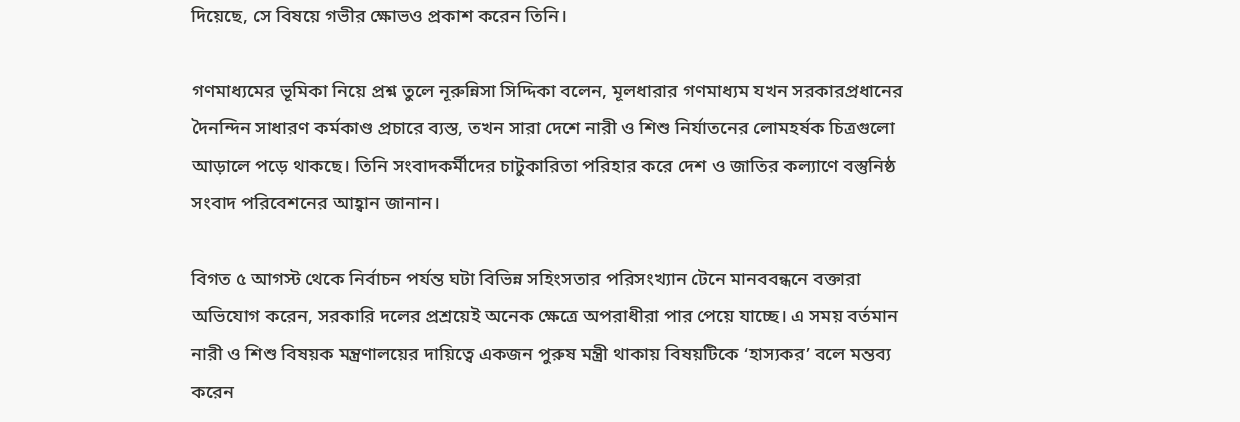দিয়েছে, সে বিষয়ে গভীর ক্ষোভও প্রকাশ করেন তিনি।

গণমাধ্যমের ভূমিকা নিয়ে প্রশ্ন তুলে নূরুন্নিসা সিদ্দিকা বলেন, মূলধারার গণমাধ্যম যখন সরকারপ্রধানের দৈনন্দিন সাধারণ কর্মকাণ্ড প্রচারে ব্যস্ত, তখন সারা দেশে নারী ও শিশু নির্যাতনের লোমহর্ষক চিত্রগুলো আড়ালে পড়ে থাকছে। তিনি সংবাদকর্মীদের চাটুকারিতা পরিহার করে দেশ ও জাতির কল্যাণে বস্তুনিষ্ঠ সংবাদ পরিবেশনের আহ্বান জানান।

বিগত ৫ আগস্ট থেকে নির্বাচন পর্যন্ত ঘটা বিভিন্ন সহিংসতার পরিসংখ্যান টেনে মানববন্ধনে বক্তারা অভিযোগ করেন, সরকারি দলের প্রশ্রয়েই অনেক ক্ষেত্রে অপরাধীরা পার পেয়ে যাচ্ছে। এ সময় বর্তমান নারী ও শিশু বিষয়ক মন্ত্রণালয়ের দায়িত্বে একজন পুরুষ মন্ত্রী থাকায় বিষয়টিকে ‘হাস্যকর’ বলে মন্তব্য করেন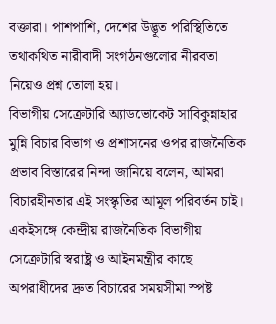বক্তারা। পাশপাশি, দেশের উদ্ভূত পরিস্থিতিতে তথাকথিত নারীবাদী সংগঠনগুলোর নীরবতা নিয়েও প্রশ্ন তোলা হয়।
বিভাগীয় সেক্রেটারি অ্যাডভোকেট সাবিকুন্নাহার মুন্নি বিচার বিভাগ ও প্রশাসনের ওপর রাজনৈতিক প্রভাব বিস্তারের নিন্দা জানিয়ে বলেন, আমরা বিচারহীনতার এই সংস্কৃতির আমূল পরিবর্তন চাই। একইসঙ্গে কেন্দ্রীয় রাজনৈতিক বিভাগীয় সেক্রেটারি স্বরাষ্ট্র ও আইনমন্ত্রীর কাছে অপরাধীদের দ্রুত বিচারের সময়সীমা স্পষ্ট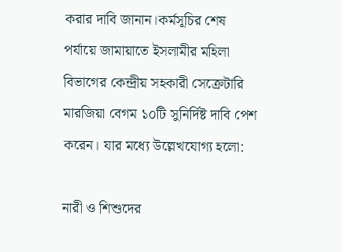করার দাবি জানান।কর্মসূচির শেষ পর্যায়ে জামায়াতে ইসলামীর মহিলা বিভাগের কেন্দ্রীয় সহকারী সেক্রেটারি মারজিয়া বেগম ১০টি সুনির্দিষ্ট দাবি পেশ করেন। যার মধ্যে উল্লেখযোগ্য হলো:

নারী ও শিশুদের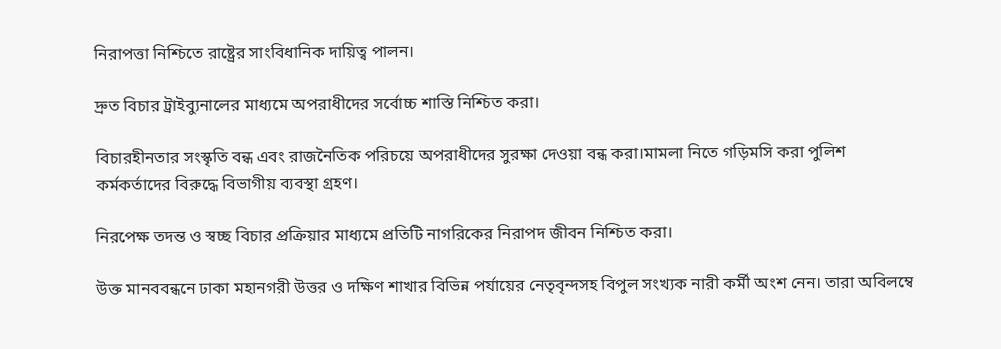নিরাপত্তা নিশ্চিতে রাষ্ট্রের সাংবিধানিক দায়িত্ব পালন।

দ্রুত বিচার ট্রাইব্যুনালের মাধ্যমে অপরাধীদের সর্বোচ্চ শাস্তি নিশ্চিত করা।

বিচারহীনতার সংস্কৃতি বন্ধ এবং রাজনৈতিক পরিচয়ে অপরাধীদের সুরক্ষা দেওয়া বন্ধ করা।মামলা নিতে গড়িমসি করা পুলিশ কর্মকর্তাদের বিরুদ্ধে বিভাগীয় ব্যবস্থা গ্রহণ।

নিরপেক্ষ তদন্ত ও স্বচ্ছ বিচার প্রক্রিয়ার মাধ্যমে প্রতিটি নাগরিকের নিরাপদ জীবন নিশ্চিত করা।

উক্ত মানববন্ধনে ঢাকা মহানগরী উত্তর ও দক্ষিণ শাখার বিভিন্ন পর্যায়ের নেতৃবৃন্দসহ বিপুল সংখ্যক নারী কর্মী অংশ নেন। তারা অবিলম্বে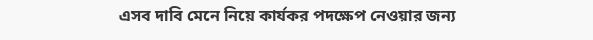এসব দাবি মেনে নিয়ে কার্যকর পদক্ষেপ নেওয়ার জন্য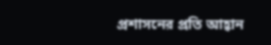প্রশাসনের প্রতি আহ্বান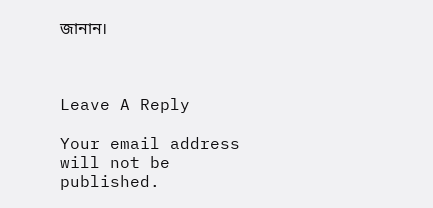জানান।



Leave A Reply

Your email address will not be published.